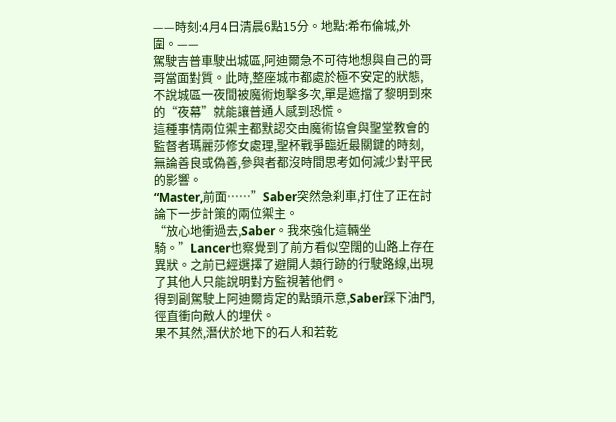——時刻:4月4日清晨6點15分。地點:希布倫城,外圍。——
駕駛吉普車駛出城區,阿迪爾急不可待地想與自己的哥哥當面對質。此時,整座城市都處於極不安定的狀態,不說城區一夜間被魔術炮擊多次,單是遮擋了黎明到來的“夜幕”就能讓普通人感到恐慌。
這種事情兩位禦主都默認交由魔術協會與聖堂教會的監督者瑪麗莎修女處理,聖杯戰爭臨近最關鍵的時刻,無論善良或偽善,參與者都沒時間思考如何減少對平民的影響。
“Master,前面……”Saber突然急刹車,打住了正在討論下一步計策的兩位禦主。
“放心地衝過去,Saber。我來強化這輛坐騎。”Lancer也察覺到了前方看似空闊的山路上存在異狀。之前已經選擇了避開人類行跡的行駛路線,出現了其他人只能說明對方監視著他們。
得到副駕駛上阿迪爾肯定的點頭示意,Saber踩下油門,徑直衝向敵人的埋伏。
果不其然,潛伏於地下的石人和若乾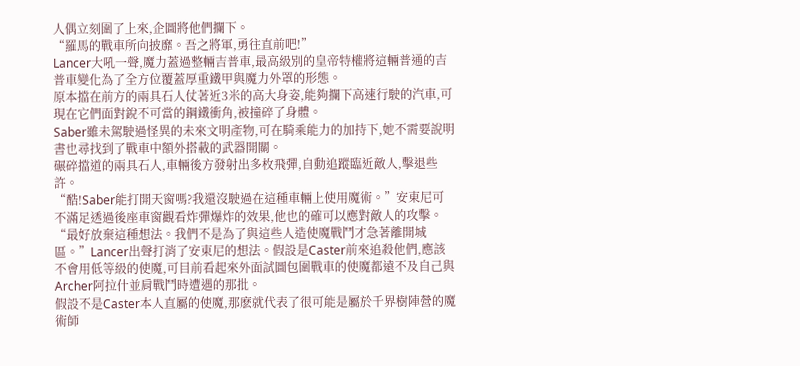人偶立刻圍了上來,企圖將他們攔下。
“羅馬的戰車所向披靡。吾之將軍,勇往直前吧!”
Lancer大吼一聲,魔力蓋過整輛吉普車,最高級別的皇帝特權將這輛普通的吉普車變化為了全方位覆蓋厚重鐵甲與魔力外罩的形態。
原本擋在前方的兩具石人仗著近3米的高大身姿,能夠攔下高速行駛的汽車,可現在它們面對銳不可當的鋼鐵衝角,被撞碎了身體。
Saber雖未駕駛過怪異的未來文明產物,可在騎乘能力的加持下,她不需要說明書也尋找到了戰車中額外搭載的武器開關。
碾碎擋道的兩具石人,車輛後方發射出多枚飛彈,自動追蹤臨近敵人,擊退些許。
“酷!Saber能打開天窗嗎?我還沒駛過在這種車輛上使用魔術。”安東尼可不滿足透過後座車窗觀看炸彈爆炸的效果,他也的確可以應對敵人的攻擊。
“最好放棄這種想法。我們不是為了與這些人造使魔戰鬥才急著離開城區。”Lancer出聲打消了安東尼的想法。假設是Caster前來追殺他們,應該不會用低等級的使魔,可目前看起來外面試圖包圍戰車的使魔都遠不及自己與Archer阿拉什並肩戰鬥時遭遇的那批。
假設不是Caster本人直屬的使魔,那麽就代表了很可能是屬於千界樹陣營的魔術師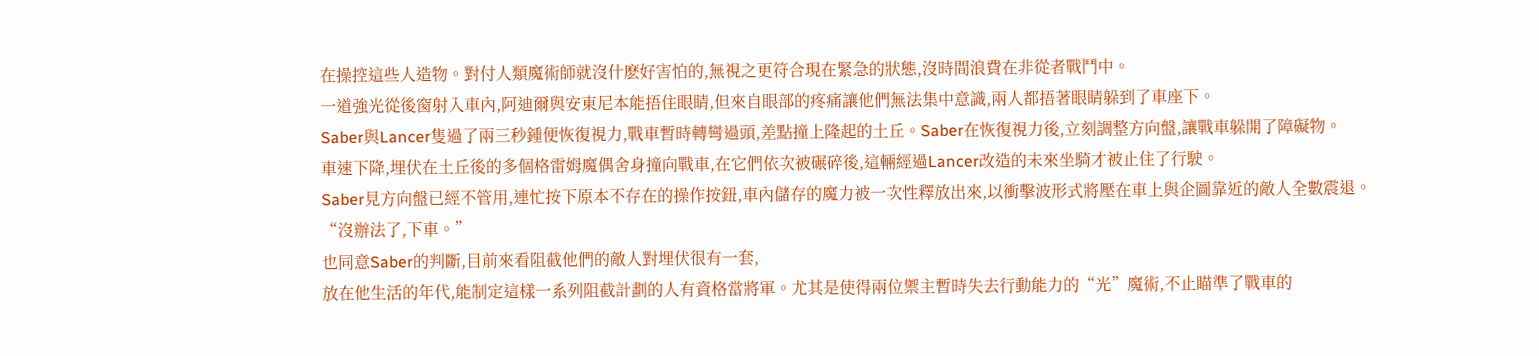在操控這些人造物。對付人類魔術師就沒什麽好害怕的,無視之更符合現在緊急的狀態,沒時間浪費在非從者戰鬥中。
一道強光從後窗射入車內,阿迪爾與安東尼本能捂住眼睛,但來自眼部的疼痛讓他們無法集中意識,兩人都捂著眼睛躲到了車座下。
Saber與Lancer隻過了兩三秒鍾便恢復視力,戰車暫時轉彎過頭,差點撞上隆起的土丘。Saber在恢復視力後,立刻調整方向盤,讓戰車躲開了障礙物。
車速下降,埋伏在土丘後的多個格雷姆魔偶舍身撞向戰車,在它們依次被碾碎後,這輛經過Lancer改造的未來坐騎才被止住了行駛。
Saber見方向盤已經不管用,連忙按下原本不存在的操作按鈕,車內儲存的魔力被一次性釋放出來,以衝擊波形式將壓在車上與企圖靠近的敵人全數震退。
“沒辦法了,下車。”
也同意Saber的判斷,目前來看阻截他們的敵人對埋伏很有一套,
放在他生活的年代,能制定這樣一系列阻截計劃的人有資格當將軍。尤其是使得兩位禦主暫時失去行動能力的“光”魔術,不止瞄準了戰車的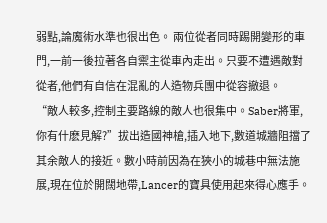弱點,論魔術水準也很出色。 兩位從者同時踢開變形的車門,一前一後拉著各自禦主從車內走出。只要不遭遇敵對從者,他們有自信在混亂的人造物兵團中從容撤退。
“敵人較多,控制主要路線的敵人也很集中。Saber將軍,你有什麽見解?”拔出造國神槍,插入地下,數道城牆阻擋了其余敵人的接近。數小時前因為在狹小的城巷中無法施展,現在位於開闊地帶,Lancer的寶具使用起來得心應手。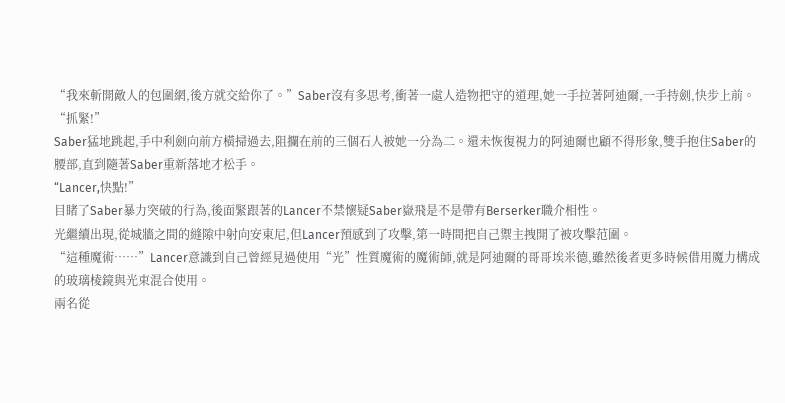“我來斬開敵人的包圍網,後方就交給你了。”Saber沒有多思考,衝著一處人造物把守的道理,她一手拉著阿迪爾,一手持劍,快步上前。
“抓緊!”
Saber猛地跳起,手中利劍向前方橫掃過去,阻攔在前的三個石人被她一分為二。還未恢復視力的阿迪爾也顧不得形象,雙手抱住Saber的腰部,直到隨著Saber重新落地才松手。
“Lancer,快點!”
目睹了Saber暴力突破的行為,後面緊跟著的Lancer不禁懷疑Saber嶽飛是不是帶有Berserker職介相性。
光繼續出現,從城牆之間的縫隙中射向安東尼,但Lancer預感到了攻擊,第一時間把自己禦主拽開了被攻擊范圍。
“這種魔術……”Lancer意識到自己曾經見過使用“光”性質魔術的魔術師,就是阿迪爾的哥哥埃米德,雖然後者更多時候借用魔力構成的玻璃棱鏡與光束混合使用。
兩名從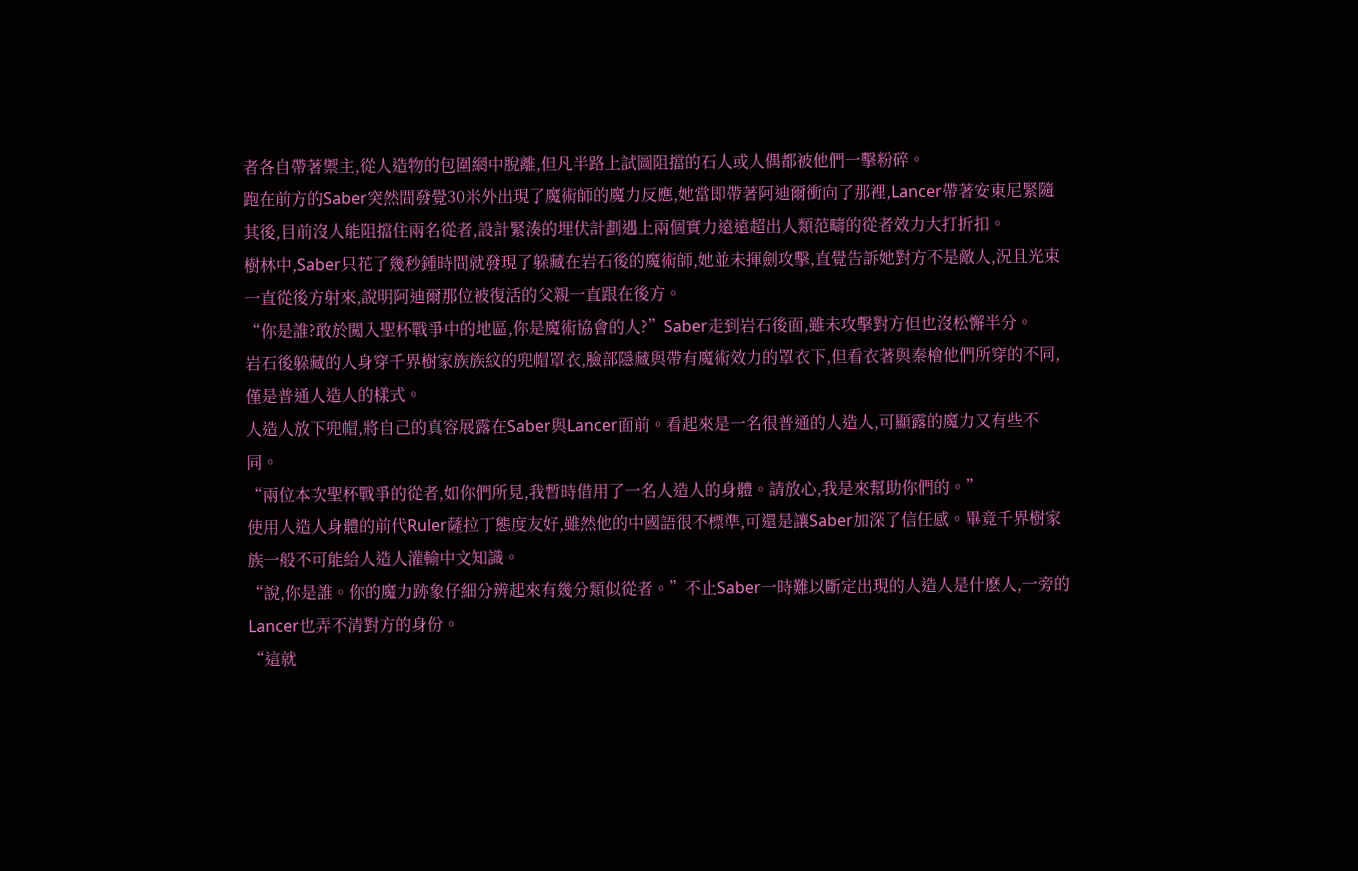者各自帶著禦主,從人造物的包圍網中脫離,但凡半路上試圖阻擋的石人或人偶都被他們一擊粉碎。
跑在前方的Saber突然間發覺30米外出現了魔術師的魔力反應,她當即帶著阿迪爾衝向了那裡,Lancer帶著安東尼緊隨其後,目前沒人能阻擋住兩名從者,設計緊湊的埋伏計劃遇上兩個實力遠遠超出人類范疇的從者效力大打折扣。
樹林中,Saber只花了幾秒鍾時間就發現了躲藏在岩石後的魔術師,她並未揮劍攻擊,直覺告訴她對方不是敵人,況且光束一直從後方射來,說明阿迪爾那位被復活的父親一直跟在後方。
“你是誰?敢於闖入聖杯戰爭中的地區,你是魔術協會的人?”Saber走到岩石後面,雖未攻擊對方但也沒松懈半分。
岩石後躲藏的人身穿千界樹家族族紋的兜帽罩衣,臉部隱藏與帶有魔術效力的罩衣下,但看衣著與秦檜他們所穿的不同,僅是普通人造人的樣式。
人造人放下兜帽,將自己的真容展露在Saber與Lancer面前。看起來是一名很普通的人造人,可顯露的魔力又有些不同。
“兩位本次聖杯戰爭的從者,如你們所見,我暫時借用了一名人造人的身體。請放心,我是來幫助你們的。”
使用人造人身體的前代Ruler薩拉丁態度友好,雖然他的中國語很不標準,可還是讓Saber加深了信任感。畢竟千界樹家族一般不可能給人造人灌輸中文知識。
“說,你是誰。你的魔力跡象仔細分辨起來有幾分類似從者。”不止Saber一時難以斷定出現的人造人是什麽人,一旁的Lancer也弄不清對方的身份。
“這就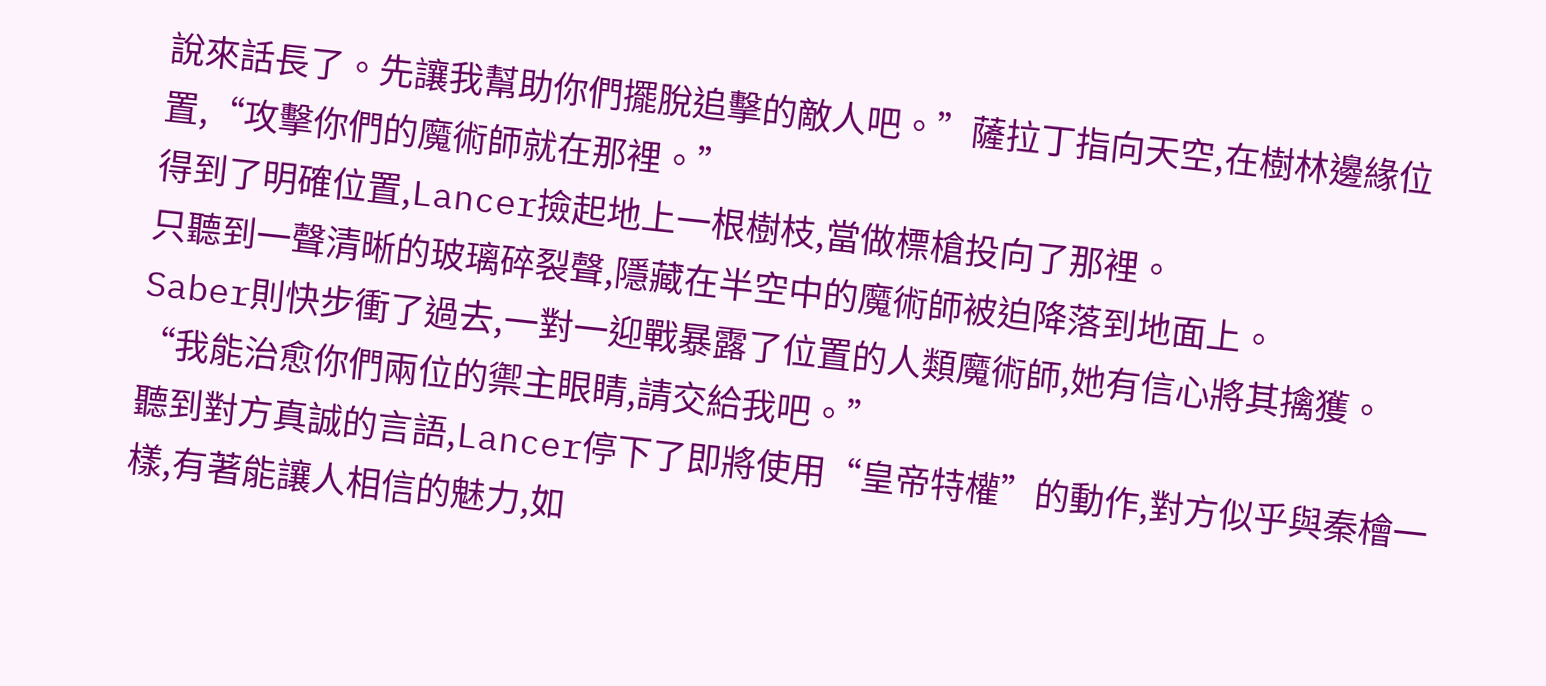說來話長了。先讓我幫助你們擺脫追擊的敵人吧。”薩拉丁指向天空,在樹林邊緣位置,“攻擊你們的魔術師就在那裡。”
得到了明確位置,Lancer撿起地上一根樹枝,當做標槍投向了那裡。
只聽到一聲清晰的玻璃碎裂聲,隱藏在半空中的魔術師被迫降落到地面上。
Saber則快步衝了過去,一對一迎戰暴露了位置的人類魔術師,她有信心將其擒獲。
“我能治愈你們兩位的禦主眼睛,請交給我吧。”
聽到對方真誠的言語,Lancer停下了即將使用“皇帝特權”的動作,對方似乎與秦檜一樣,有著能讓人相信的魅力,如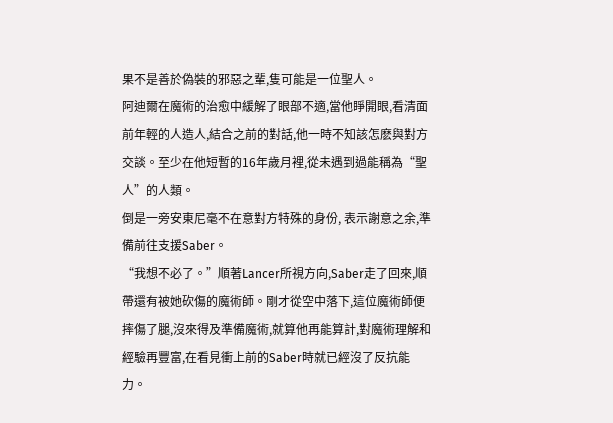果不是善於偽裝的邪惡之輩,隻可能是一位聖人。
阿迪爾在魔術的治愈中緩解了眼部不適,當他睜開眼,看清面前年輕的人造人,結合之前的對話,他一時不知該怎麽與對方交談。至少在他短暫的16年歲月裡,從未遇到過能稱為“聖人”的人類。
倒是一旁安東尼毫不在意對方特殊的身份, 表示謝意之余,準備前往支援Saber。
“我想不必了。”順著Lancer所視方向,Saber走了回來,順帶還有被她砍傷的魔術師。剛才從空中落下,這位魔術師便摔傷了腿,沒來得及準備魔術,就算他再能算計,對魔術理解和經驗再豐富,在看見衝上前的Saber時就已經沒了反抗能力。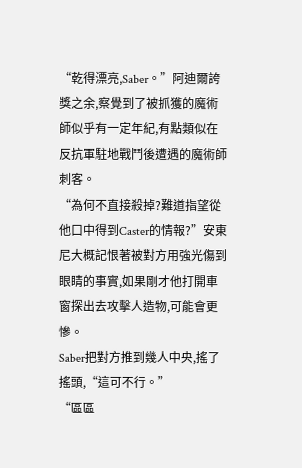“乾得漂亮,Saber。”阿迪爾誇獎之余,察覺到了被抓獲的魔術師似乎有一定年紀,有點類似在反抗軍駐地戰鬥後遭遇的魔術師刺客。
“為何不直接殺掉?難道指望從他口中得到Caster的情報?”安東尼大概記恨著被對方用強光傷到眼睛的事實,如果剛才他打開車窗探出去攻擊人造物,可能會更慘。
Saber把對方推到幾人中央,搖了搖頭,“這可不行。”
“區區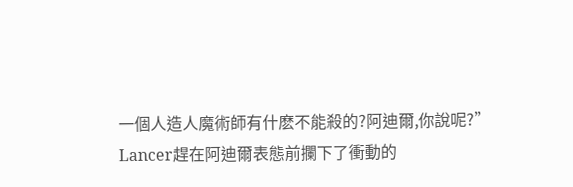一個人造人魔術師有什麽不能殺的?阿迪爾,你說呢?”
Lancer趕在阿迪爾表態前攔下了衝動的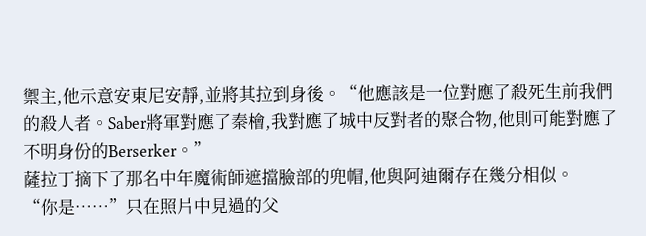禦主,他示意安東尼安靜,並將其拉到身後。“他應該是一位對應了殺死生前我們的殺人者。Saber將軍對應了秦檜,我對應了城中反對者的聚合物,他則可能對應了不明身份的Berserker。”
薩拉丁摘下了那名中年魔術師遮擋臉部的兜帽,他與阿迪爾存在幾分相似。
“你是……”只在照片中見過的父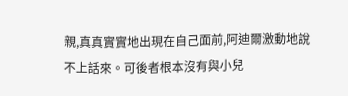親,真真實實地出現在自己面前,阿迪爾激動地說不上話來。可後者根本沒有與小兒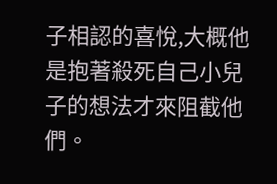子相認的喜悅,大概他是抱著殺死自己小兒子的想法才來阻截他們。